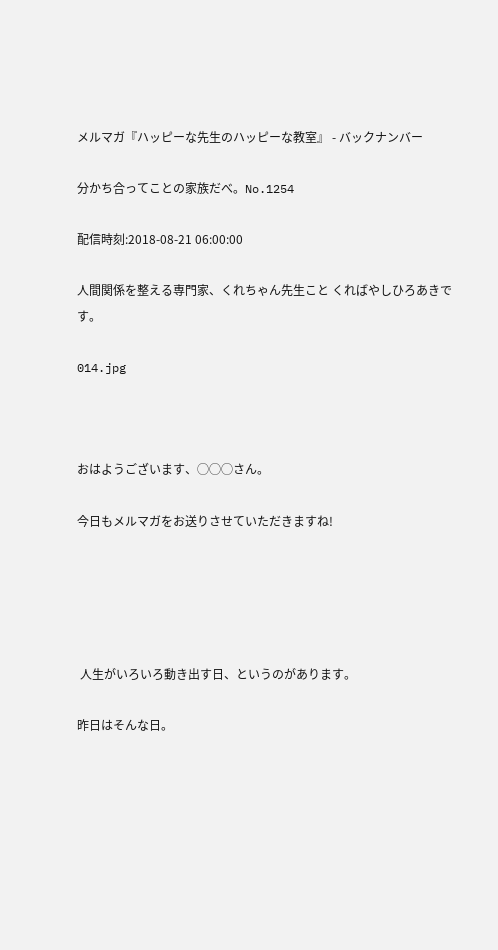メルマガ『ハッピーな先生のハッピーな教室』 - バックナンバー

分かち合ってことの家族だべ。No.1254

配信時刻:2018-08-21 06:00:00

人間関係を整える専門家、くれちゃん先生こと くればやしひろあきです。

014.jpg



おはようございます、◯◯◯さん。

今日もメルマガをお送りさせていただきますね!





 人生がいろいろ動き出す日、というのがあります。

昨日はそんな日。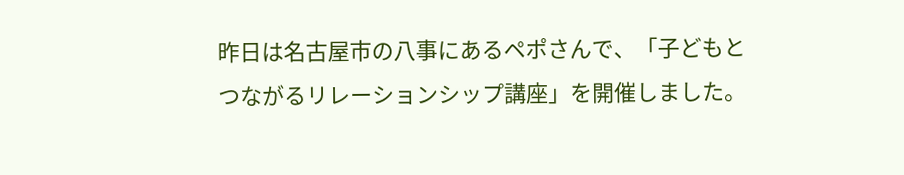昨日は名古屋市の八事にあるペポさんで、「子どもとつながるリレーションシップ講座」を開催しました。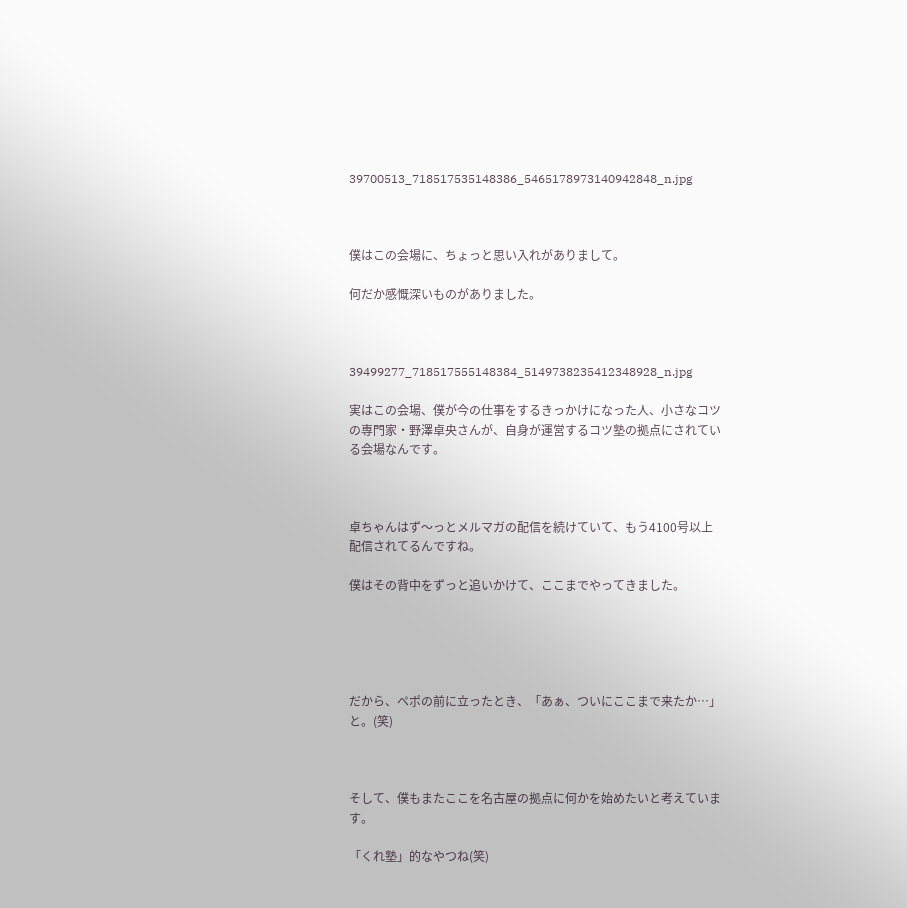39700513_718517535148386_5465178973140942848_n.jpg



僕はこの会場に、ちょっと思い入れがありまして。

何だか感慨深いものがありました。



39499277_718517555148384_5149738235412348928_n.jpg

実はこの会場、僕が今の仕事をするきっかけになった人、小さなコツの専門家・野澤卓央さんが、自身が運営するコツ塾の拠点にされている会場なんです。



卓ちゃんはず〜っとメルマガの配信を続けていて、もう4100号以上配信されてるんですね。

僕はその背中をずっと追いかけて、ここまでやってきました。





だから、ペポの前に立ったとき、「あぁ、ついにここまで来たか…」と。(笑)



そして、僕もまたここを名古屋の拠点に何かを始めたいと考えています。

「くれ塾」的なやつね(笑)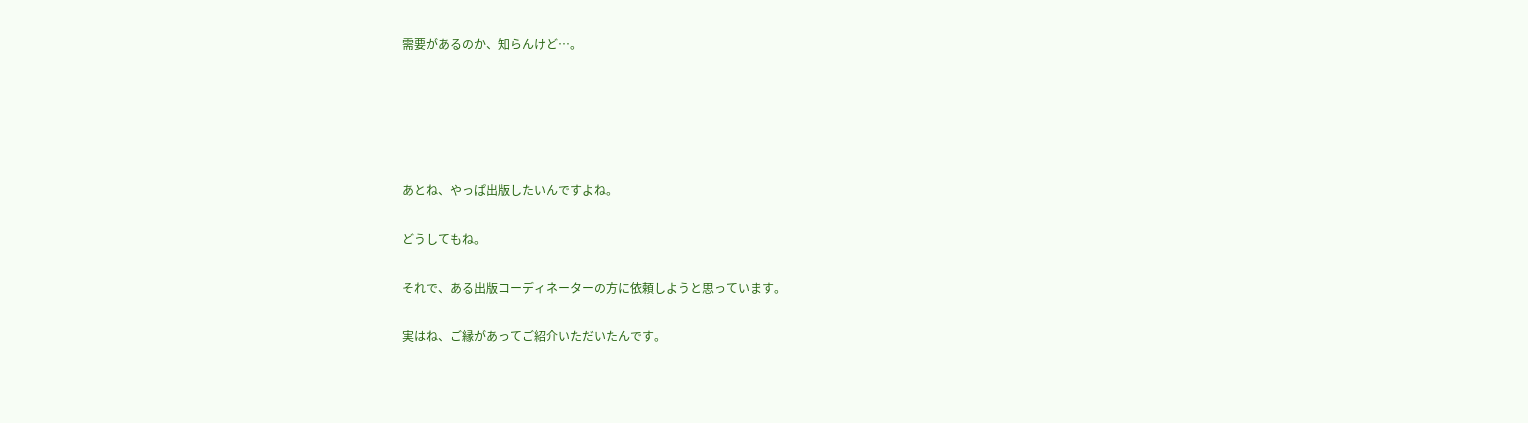需要があるのか、知らんけど…。





あとね、やっぱ出版したいんですよね。

どうしてもね。

それで、ある出版コーディネーターの方に依頼しようと思っています。

実はね、ご縁があってご紹介いただいたんです。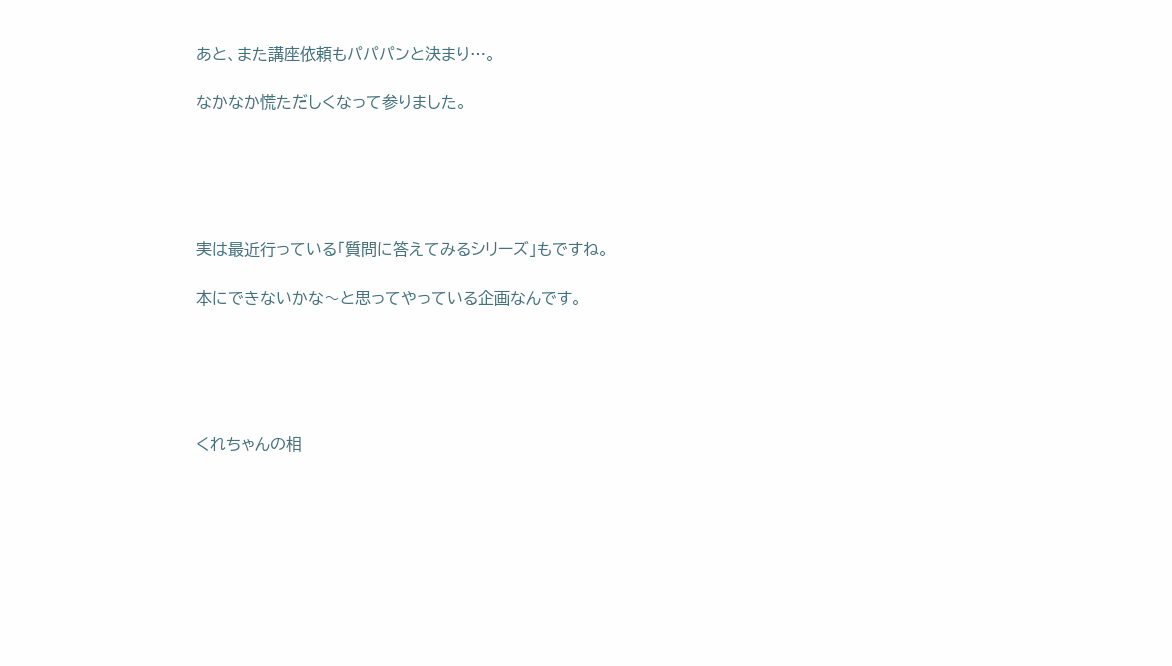あと、また講座依頼もパパパンと決まり…。

なかなか慌ただしくなって参りました。





実は最近行っている「質問に答えてみるシリーズ」もですね。

本にできないかな〜と思ってやっている企画なんです。





くれちゃんの相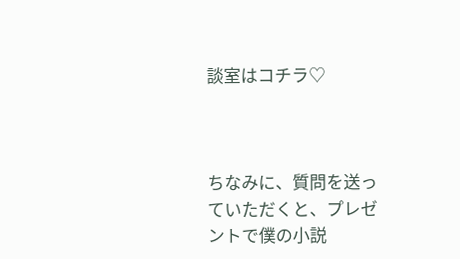談室はコチラ♡



ちなみに、質問を送っていただくと、プレゼントで僕の小説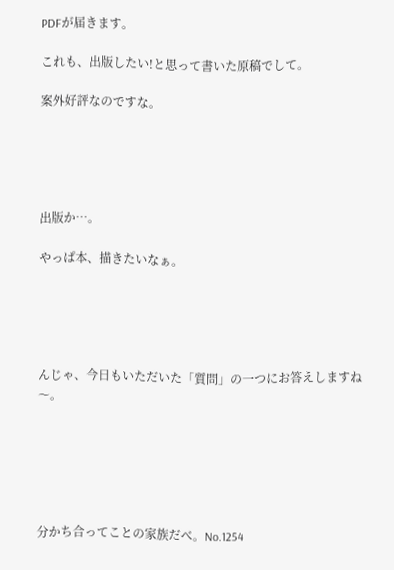PDFが届きます。

これも、出版したい!と思って書いた原稿でして。

案外好評なのですな。





出版か…。

やっぱ本、描きたいなぁ。





んじゃ、今日もいただいた「質問」の一つにお答えしますね〜。






分かち合ってことの家族だべ。No.1254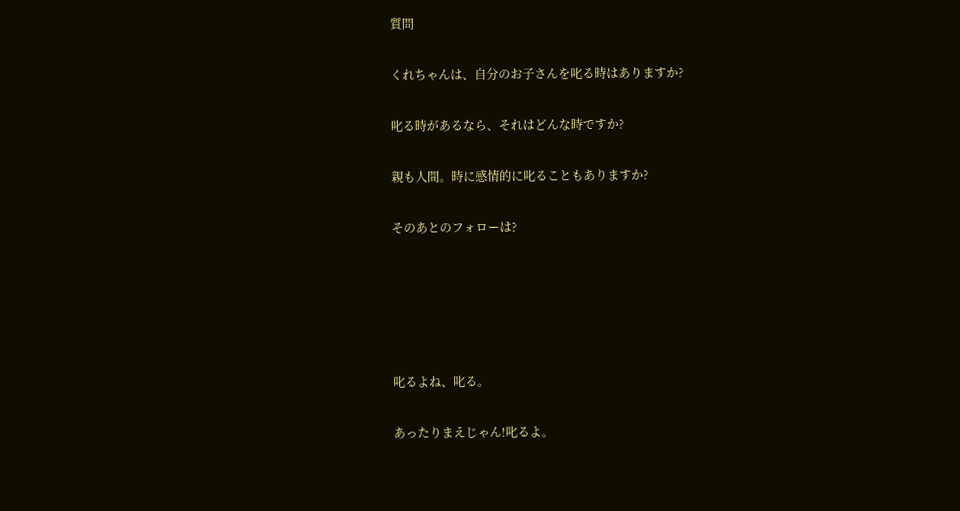質問

くれちゃんは、自分のお子さんを叱る時はありますか?

叱る時があるなら、それはどんな時ですか?

親も人間。時に感情的に叱ることもありますか?

そのあとのフォローは?





叱るよね、叱る。

あったりまえじゃん!叱るよ。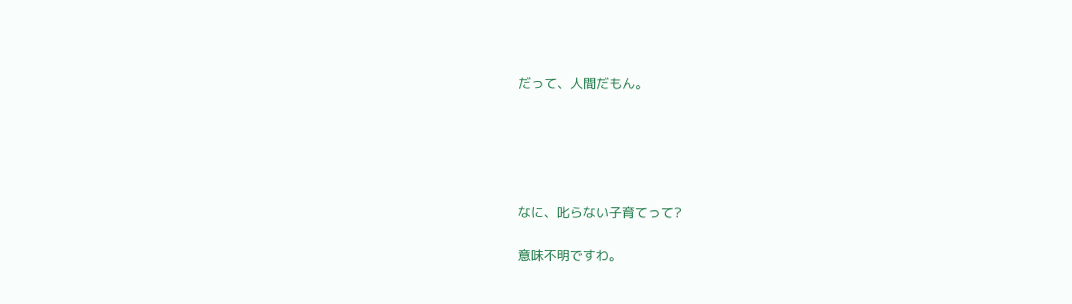だって、人間だもん。





なに、叱らない子育てって?

意味不明ですわ。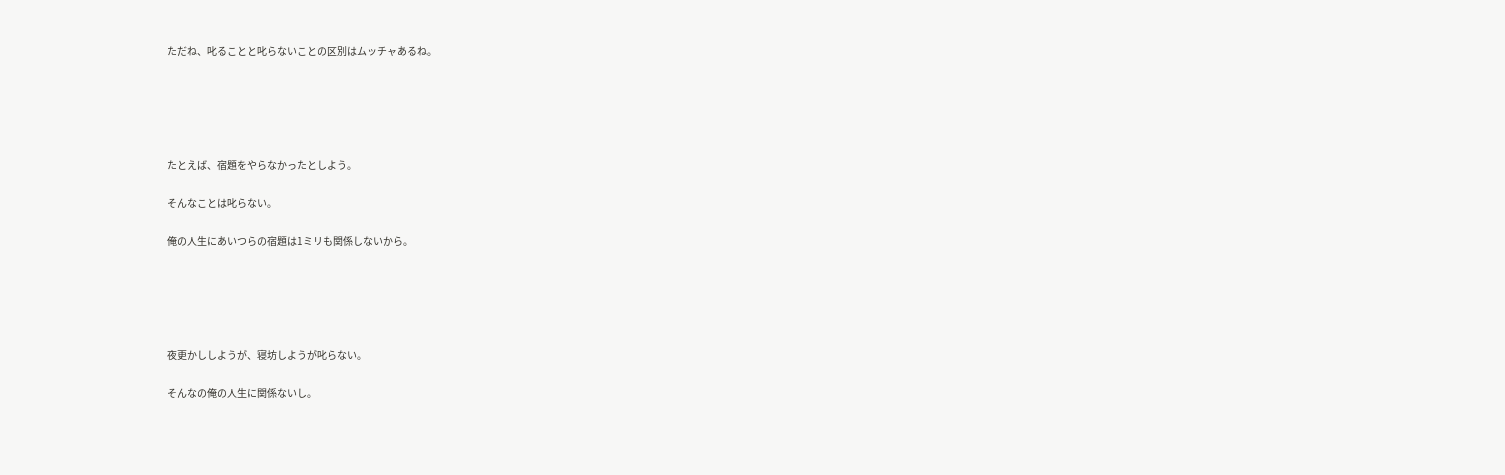ただね、叱ることと叱らないことの区別はムッチャあるね。





たとえば、宿題をやらなかったとしよう。

そんなことは叱らない。

俺の人生にあいつらの宿題は1ミリも関係しないから。





夜更かししようが、寝坊しようが叱らない。

そんなの俺の人生に関係ないし。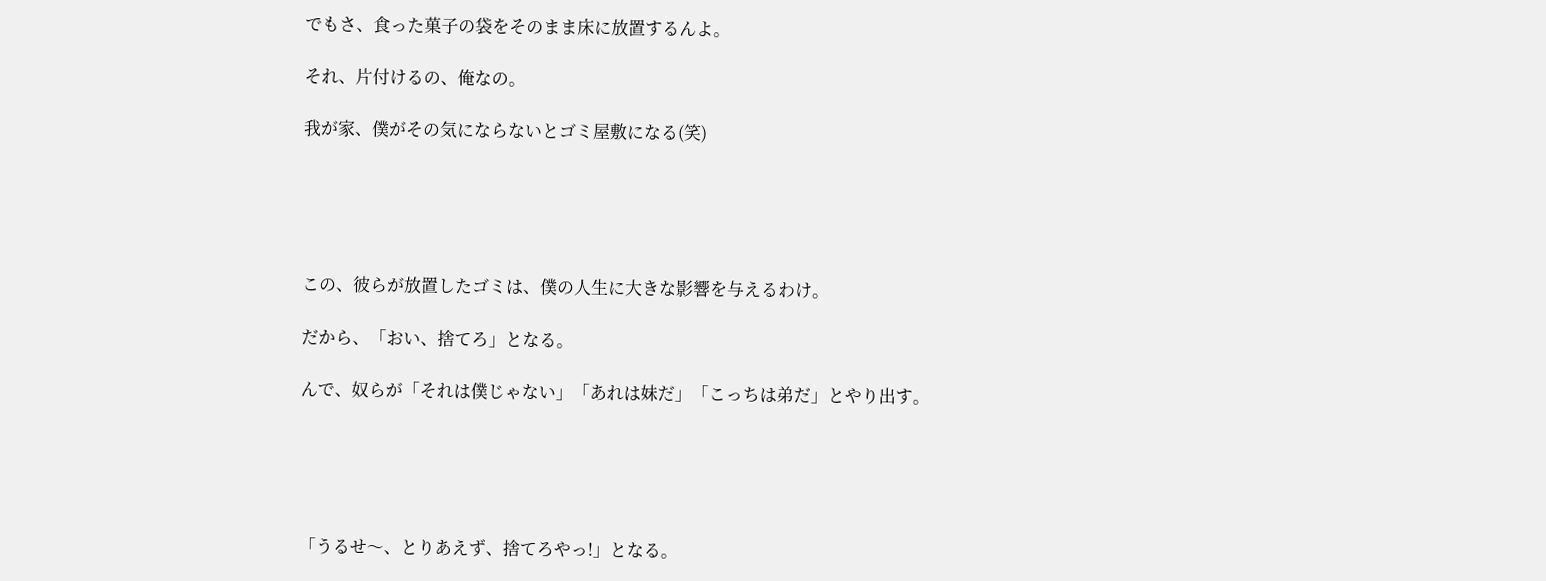でもさ、食った菓子の袋をそのまま床に放置するんよ。

それ、片付けるの、俺なの。

我が家、僕がその気にならないとゴミ屋敷になる(笑)





この、彼らが放置したゴミは、僕の人生に大きな影響を与えるわけ。

だから、「おい、捨てろ」となる。

んで、奴らが「それは僕じゃない」「あれは妹だ」「こっちは弟だ」とやり出す。





「うるせ〜、とりあえず、捨てろやっ!」となる。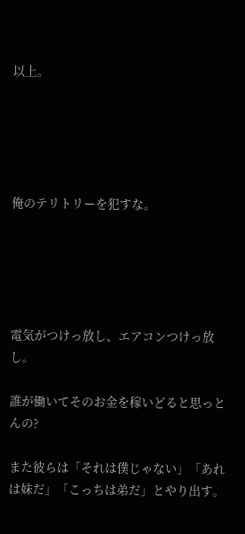以上。





俺のテリトリーを犯すな。





電気がつけっ放し、エアコンつけっ放し。

誰が働いてそのお金を稼いどると思っとんの?

また彼らは「それは僕じゃない」「あれは妹だ」「こっちは弟だ」とやり出す。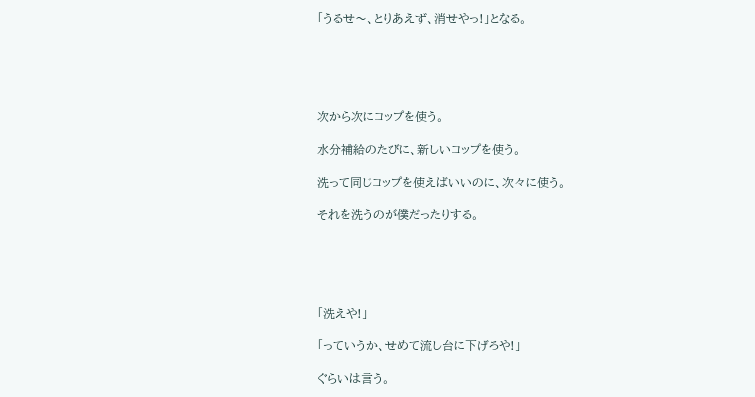「うるせ〜、とりあえず、消せやっ!」となる。





次から次にコップを使う。

水分補給のたびに、新しいコップを使う。

洗って同じコップを使えばいいのに、次々に使う。

それを洗うのが僕だったりする。





「洗えや!」

「っていうか、せめて流し台に下げろや!」

ぐらいは言う。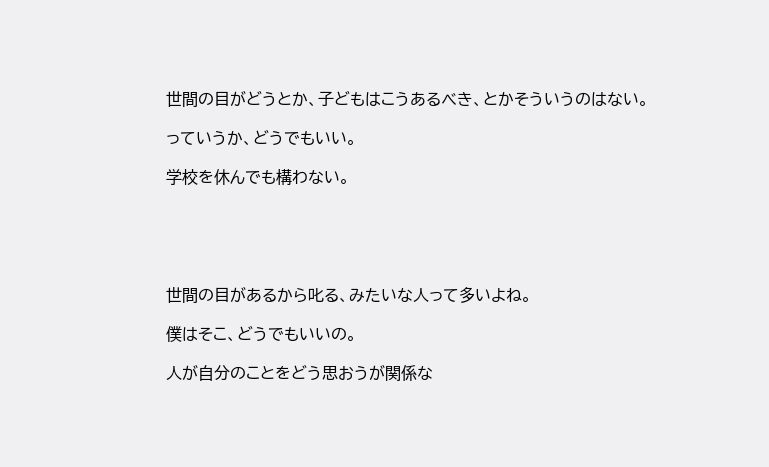世間の目がどうとか、子どもはこうあるべき、とかそういうのはない。

っていうか、どうでもいい。

学校を休んでも構わない。





世間の目があるから叱る、みたいな人って多いよね。

僕はそこ、どうでもいいの。

人が自分のことをどう思おうが関係な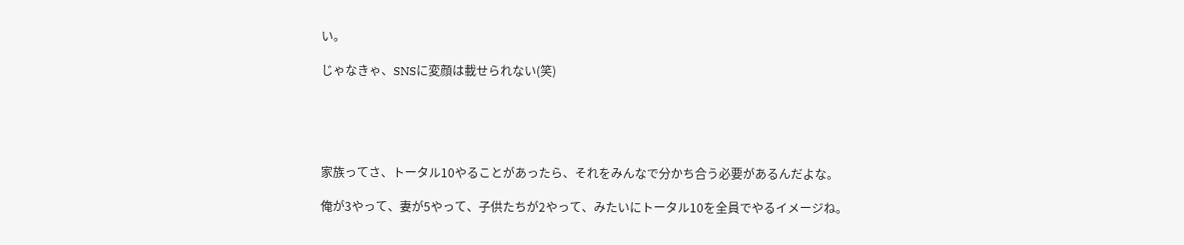い。

じゃなきゃ、SNSに変顔は載せられない(笑)





家族ってさ、トータル10やることがあったら、それをみんなで分かち合う必要があるんだよな。

俺が3やって、妻が5やって、子供たちが2やって、みたいにトータル10を全員でやるイメージね。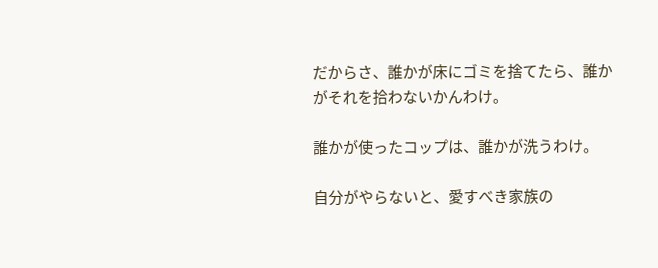だからさ、誰かが床にゴミを捨てたら、誰かがそれを拾わないかんわけ。

誰かが使ったコップは、誰かが洗うわけ。

自分がやらないと、愛すべき家族の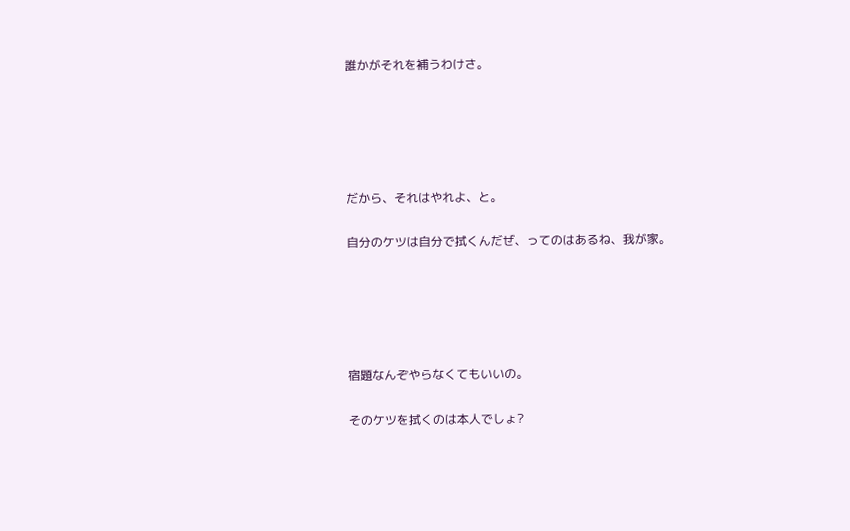誰かがそれを補うわけさ。





だから、それはやれよ、と。

自分のケツは自分で拭くんだぜ、ってのはあるね、我が家。





宿題なんぞやらなくてもいいの。

そのケツを拭くのは本人でしょ?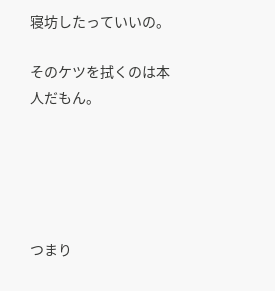寝坊したっていいの。

そのケツを拭くのは本人だもん。





つまり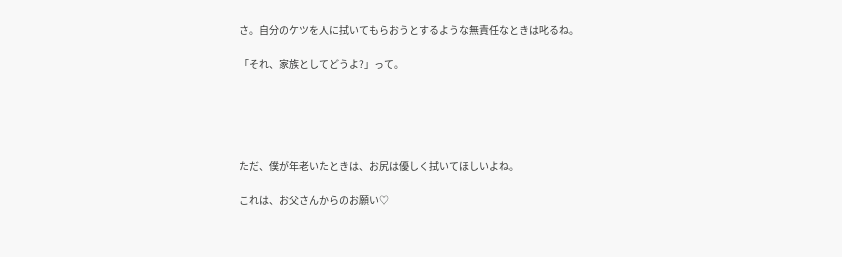さ。自分のケツを人に拭いてもらおうとするような無責任なときは叱るね。

「それ、家族としてどうよ?」って。





ただ、僕が年老いたときは、お尻は優しく拭いてほしいよね。

これは、お父さんからのお願い♡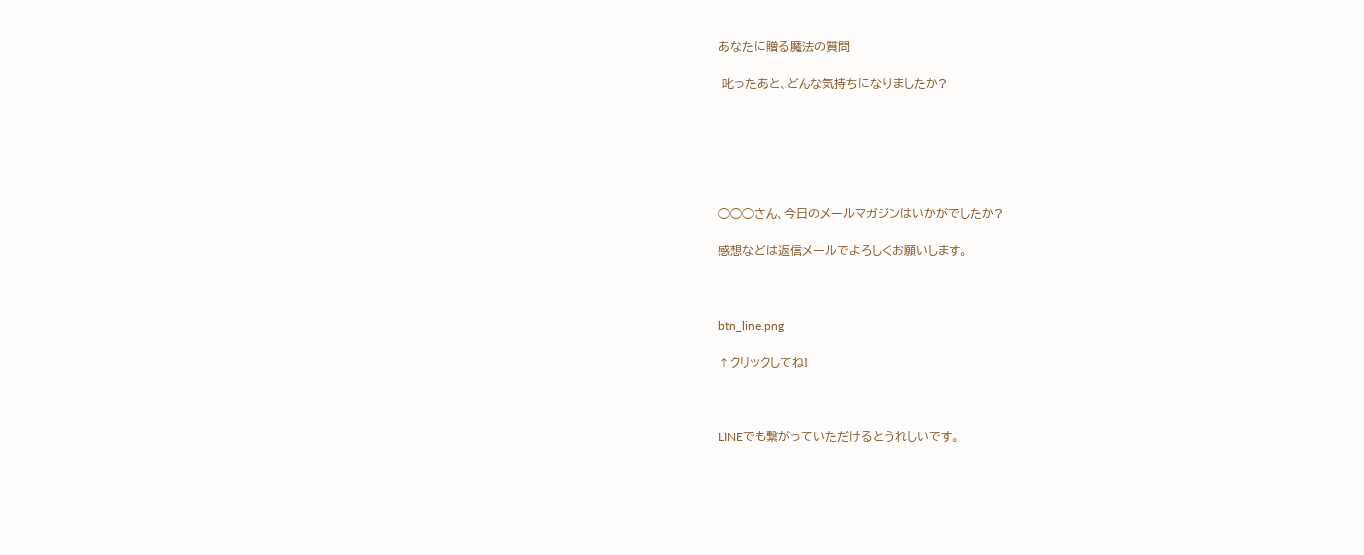あなたに贈る魔法の質問

 叱ったあと、どんな気持ちになりましたか?






◯◯◯さん、今日のメールマガジンはいかがでしたか?

感想などは返信メールでよろしくお願いします。



btn_line.png

↑クリックしてね!



LINEでも繋がっていただけるとうれしいです。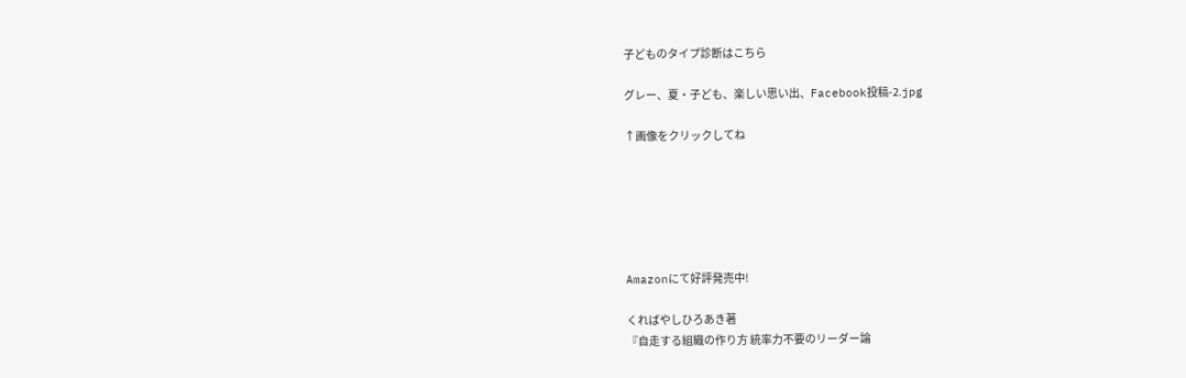子どものタイプ診断はこちら

グレー、夏・子ども、楽しい思い出、Facebook投稿-2.jpg

↑画像をクリックしてね






Amazonにて好評発売中!

くればやしひろあき著
『自走する組織の作り方 統率力不要のリーダー論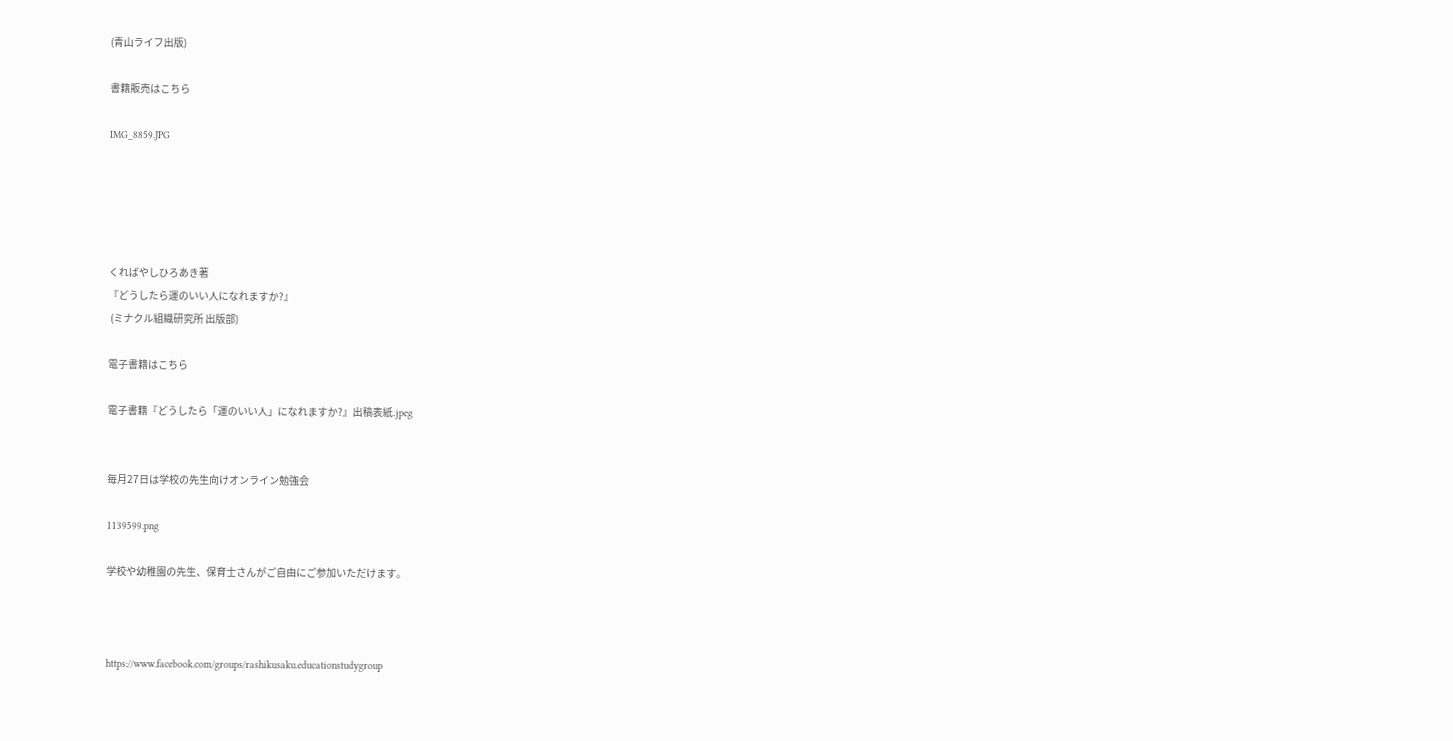(青山ライフ出版)

書籍販売はこちら

IMG_8859.JPG





くればやしひろあき著
『どうしたら運のいい人になれますか?』
 (ミナクル組織研究所 出版部)

電子書籍はこちら

電子書籍『どうしたら「運のいい人」になれますか?』出稿表紙.jpeg


毎月27日は学校の先生向けオンライン勉強会

1139599.png

学校や幼稚園の先生、保育士さんがご自由にご参加いただけます。



https://www.facebook.com/groups/rashikusaku.educationstudygroup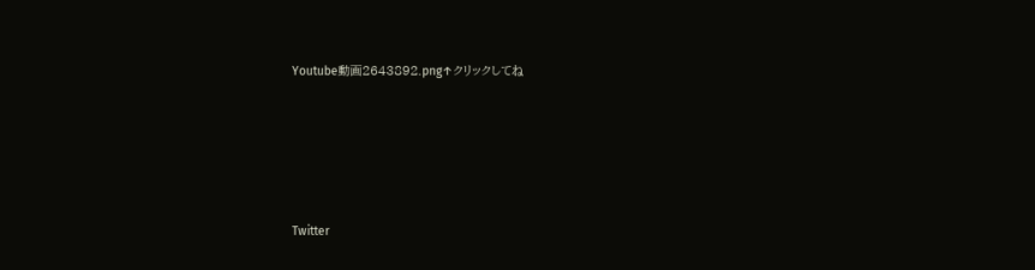Youtube動画2643892.png↑クリックしてね





Twitter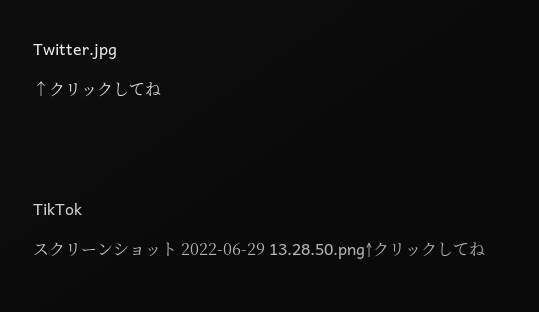Twitter.jpg

↑クリックしてね





TikTok

スクリーンショット 2022-06-29 13.28.50.png↑クリックしてね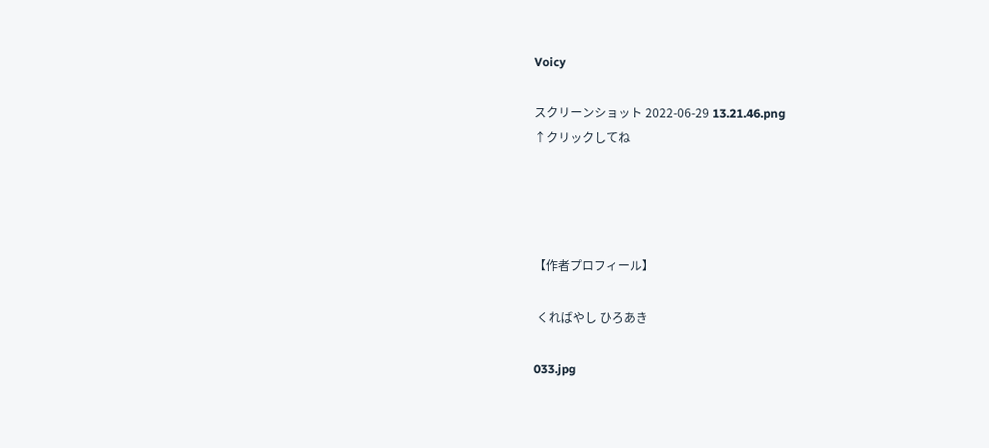Voicy

スクリーンショット 2022-06-29 13.21.46.png
↑クリックしてね




【作者プロフィール】

 くればやし ひろあき

033.jpg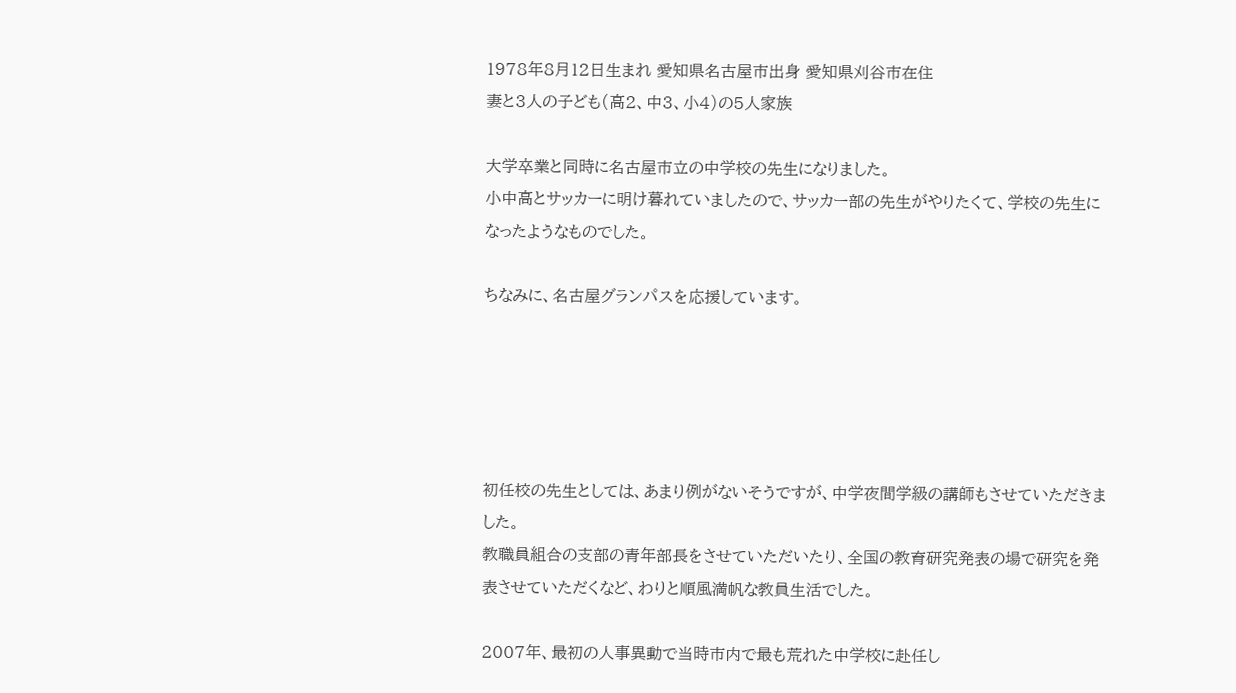1978年8月12日生まれ 愛知県名古屋市出身 愛知県刈谷市在住
妻と3人の子ども(高2、中3、小4)の5人家族

大学卒業と同時に名古屋市立の中学校の先生になりました。
小中高とサッカーに明け暮れていましたので、サッカー部の先生がやりたくて、学校の先生になったようなものでした。

ちなみに、名古屋グランパスを応援しています。





初任校の先生としては、あまり例がないそうですが、中学夜間学級の講師もさせていただきました。
教職員組合の支部の青年部長をさせていただいたり、全国の教育研究発表の場で研究を発表させていただくなど、わりと順風満帆な教員生活でした。

2007年、最初の人事異動で当時市内で最も荒れた中学校に赴任し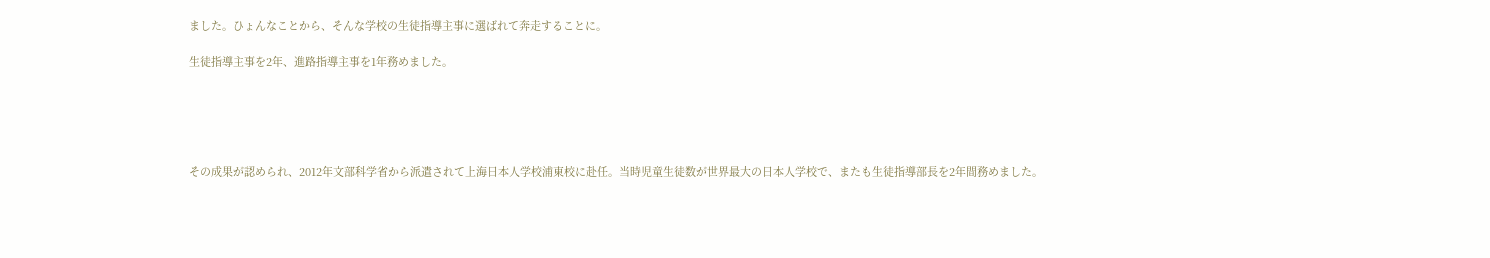ました。ひょんなことから、そんな学校の生徒指導主事に選ばれて奔走することに。

生徒指導主事を2年、進路指導主事を1年務めました。





その成果が認められ、2012年文部科学省から派遣されて上海日本人学校浦東校に赴任。当時児童生徒数が世界最大の日本人学校で、またも生徒指導部長を2年間務めました。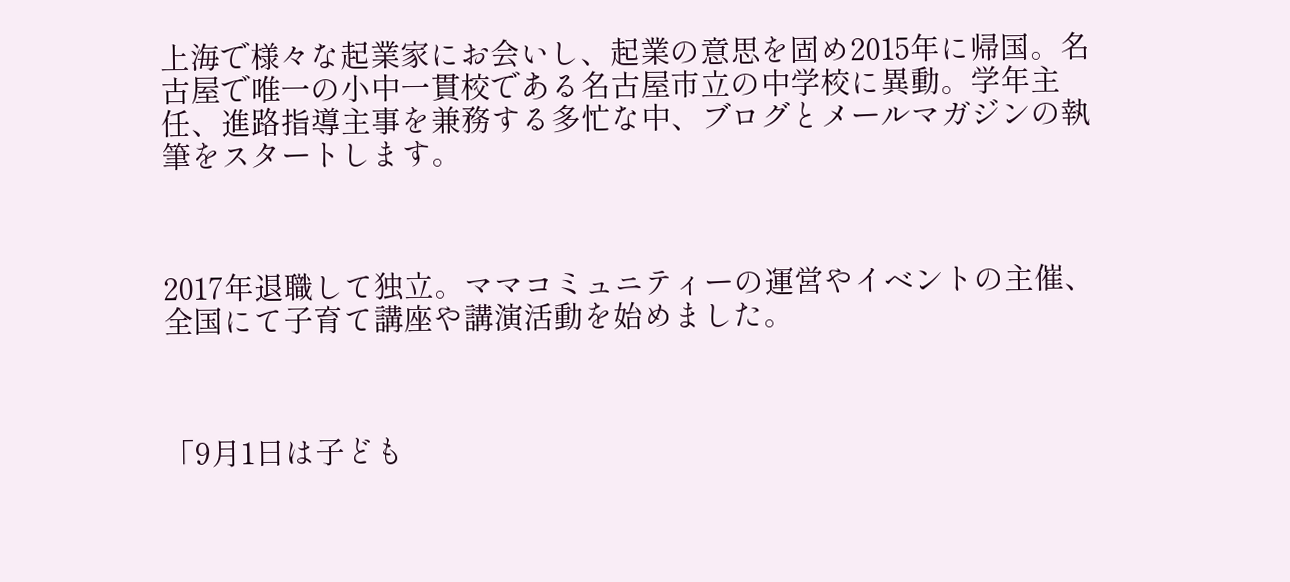上海で様々な起業家にお会いし、起業の意思を固め2015年に帰国。名古屋で唯一の小中一貫校である名古屋市立の中学校に異動。学年主任、進路指導主事を兼務する多忙な中、ブログとメールマガジンの執筆をスタートします。



2017年退職して独立。ママコミュニティーの運営やイベントの主催、全国にて子育て講座や講演活動を始めました。



「9月1日は子ども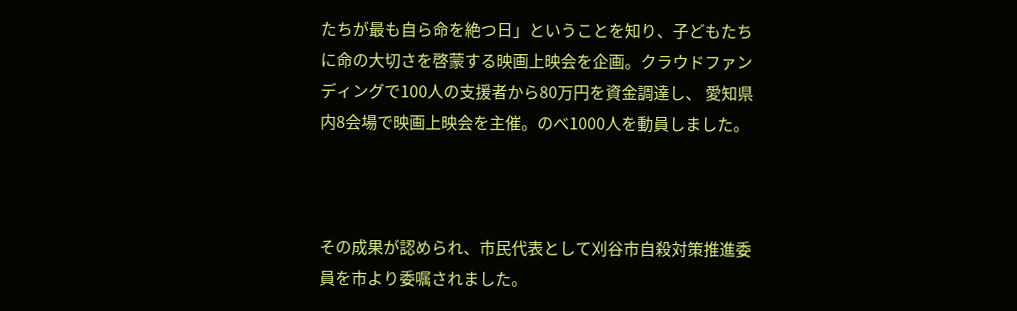たちが最も自ら命を絶つ日」ということを知り、子どもたちに命の大切さを啓蒙する映画上映会を企画。クラウドファンディングで100人の支援者から80万円を資金調達し、 愛知県内8会場で映画上映会を主催。のべ1000人を動員しました。



その成果が認められ、市民代表として刈谷市自殺対策推進委員を市より委嘱されました。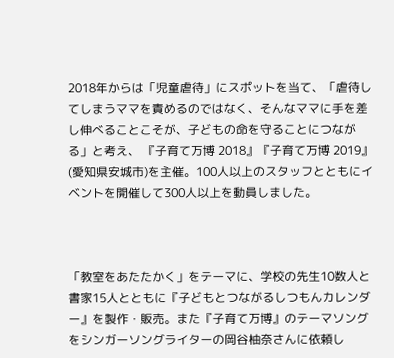2018年からは「児童虐待」にスポットを当て、「虐待してしまうママを責めるのではなく、そんなママに手を差し伸べることこそが、子どもの命を守ることにつながる」と考え、 『子育て万博 2018』『子育て万博 2019』(愛知県安城市)を主催。100人以上のスタッフとともにイベントを開催して300人以上を動員しました。



「教室をあたたかく」をテーマに、学校の先生10数人と書家15人とともに『子どもとつながるしつもんカレンダー』を製作・販売。また『子育て万博』のテーマソングをシンガーソングライターの岡谷柚奈さんに依頼し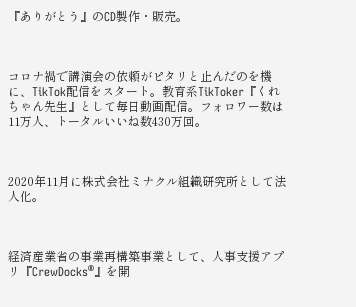『ありがとう』のCD製作・販売。



コロナ禍で講演会の依頼がピタリと止んだのを機に、TikTok配信をスタート。教育系TikToker『くれちゃん先生』として毎日動画配信。フォロワー数は11万人、トータルいいね数430万回。



2020年11月に株式会社ミナクル組織研究所として法人化。



経済産業省の事業再構築事業として、人事支援アプリ『CrewDocks®』を開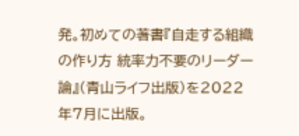発。初めての著書『自走する組織の作り方 統率力不要のリーダー論』(青山ライフ出版)を2022年7月に出版。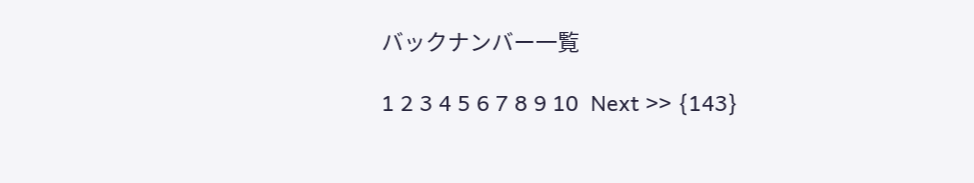バックナンバー一覧

1 2 3 4 5 6 7 8 9 10  Next >> {143}